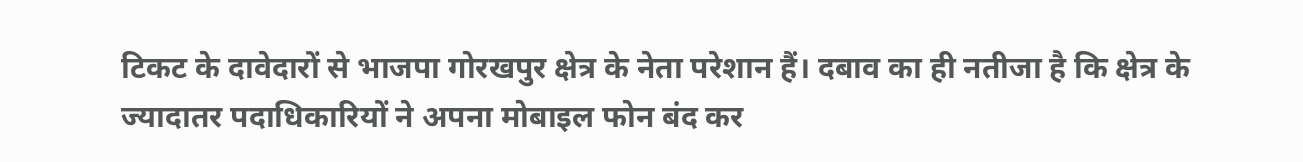टिकट के दावेदारों से भाजपा गोरखपुर क्षेत्र के नेता परेशान हैं। दबाव का ही नतीजा है कि क्षेत्र के ज्यादातर पदाधिकारियों ने अपना मोबाइल फोन बंद कर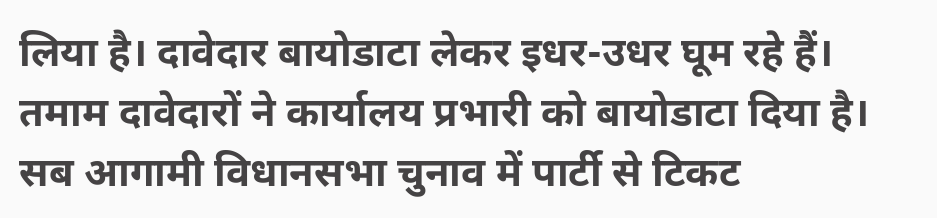लिया है। दावेदार बायोडाटा लेकर इधर-उधर घूम रहे हैं। तमाम दावेदारों ने कार्यालय प्रभारी को बायोडाटा दिया है। सब आगामी विधानसभा चुनाव में पार्टी से टिकट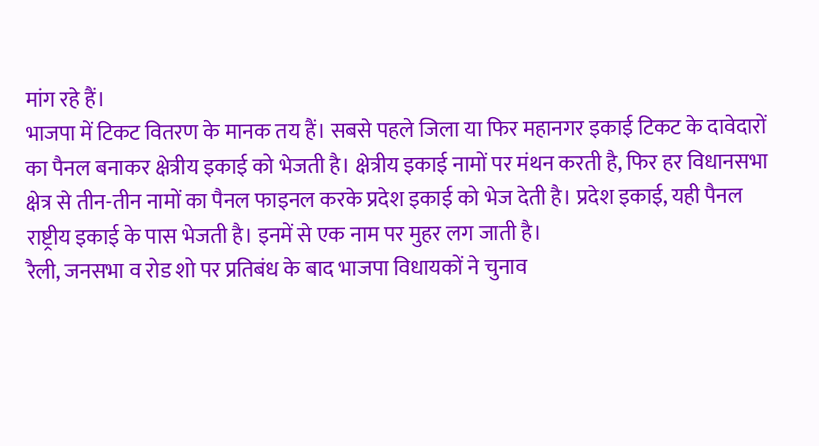मांग रहे हैं।
भाजपा में टिकट वितरण के मानक तय हैं। सबसे पहले जिला या फिर महानगर इकाई टिकट के दावेदारों का पैनल बनाकर क्षेत्रीय इकाई को भेजती है। क्षेत्रीय इकाई नामों पर मंथन करती है, फिर हर विधानसभा क्षेत्र से तीन-तीन नामों का पैनल फाइनल करके प्रदेश इकाई को भेज देती है। प्रदेश इकाई, यही पैनल राष्ट्रीय इकाई के पास भेजती है। इनमें से एक नाम पर मुहर लग जाती है।
रैली, जनसभा व रोड शो पर प्रतिबंध के बाद भाजपा विधायकों ने चुनाव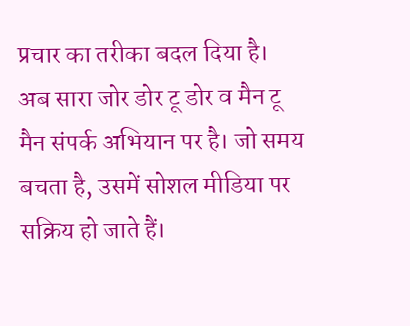प्रचार का तरीका बदल दिया है। अब सारा जोर डोर टू डोर व मैन टू मैन संपर्क अभियान पर है। जो समय बचता है, उसमें सोशल मीडिया पर सक्रिय हो जाते हैं।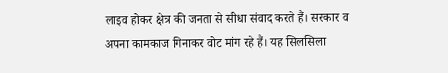लाइव होकर क्षेत्र की जनता से सीधा संवाद करते हैं। सरकार व अपना कामकाज गिनाकर वोट मांग रहे हैं। यह सिलसिला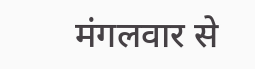मंगलवार से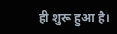ही शुरू हुआ है।